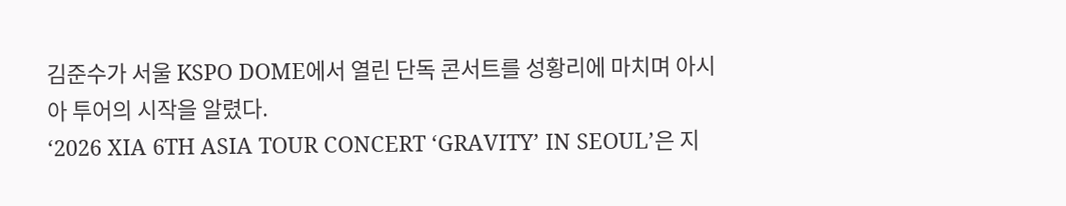김준수가 서울 KSPO DOME에서 열린 단독 콘서트를 성황리에 마치며 아시아 투어의 시작을 알렸다.
‘2026 XIA 6TH ASIA TOUR CONCERT ‘GRAVITY’ IN SEOUL’은 지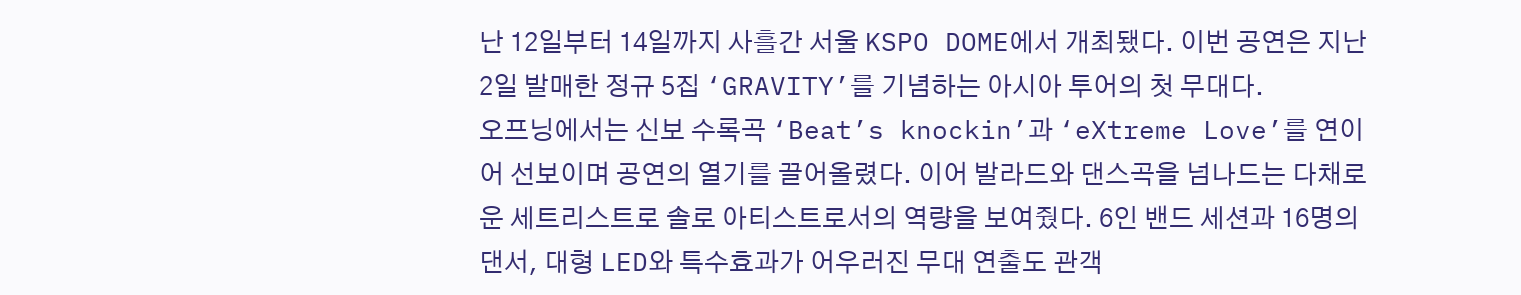난 12일부터 14일까지 사흘간 서울 KSPO DOME에서 개최됐다. 이번 공연은 지난 2일 발매한 정규 5집 ‘GRAVITY’를 기념하는 아시아 투어의 첫 무대다.
오프닝에서는 신보 수록곡 ‘Beat’s knockin’과 ‘eXtreme Love’를 연이어 선보이며 공연의 열기를 끌어올렸다. 이어 발라드와 댄스곡을 넘나드는 다채로운 세트리스트로 솔로 아티스트로서의 역량을 보여줬다. 6인 밴드 세션과 16명의 댄서, 대형 LED와 특수효과가 어우러진 무대 연출도 관객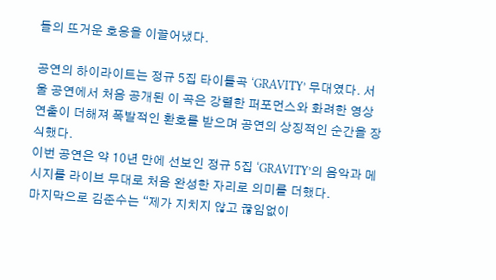들의 뜨거운 호응을 이끌어냈다.

공연의 하이라이트는 정규 5집 타이틀곡 ‘GRAVITY’ 무대였다. 서울 공연에서 처음 공개된 이 곡은 강렬한 퍼포먼스와 화려한 영상 연출이 더해져 폭발적인 환호를 받으며 공연의 상징적인 순간을 장식했다.
이번 공연은 약 10년 만에 선보인 정규 5집 ‘GRAVITY’의 음악과 메시지를 라이브 무대로 처음 완성한 자리로 의미를 더했다.
마지막으로 김준수는 “제가 지치지 않고 끊임없이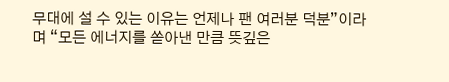무대에 설 수 있는 이유는 언제나 팬 여러분 덕분”이라며 “모든 에너지를 쏟아낸 만큼 뜻깊은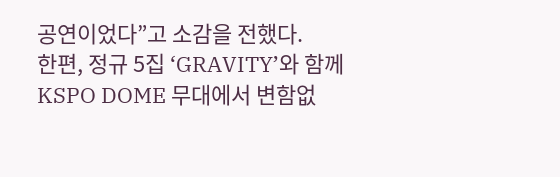공연이었다”고 소감을 전했다.
한편, 정규 5집 ‘GRAVITY’와 함께 KSPO DOME 무대에서 변함없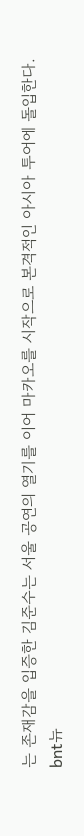는 존재감을 입증한 김준수는 서울 공연의 열기를 이어 마카오를 시작으로 본격적인 아시아 투어에 돌입한다.
bnt뉴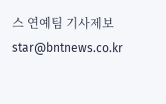스 연예팀 기사제보 star@bntnews.co.kr